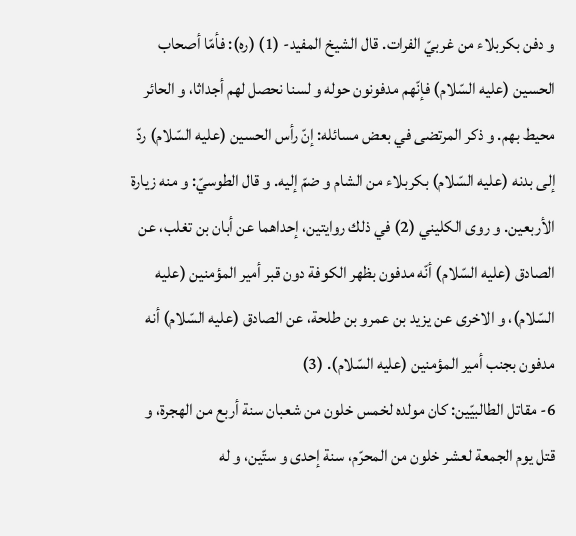و دفن بكربلاء من غربيّ الفرات. قال الشيخ المفيد- (1) (ره): فأمّا أصحاب الحسين (عليه السّلام) فإنّهم مدفونون حوله و لسنا نحصل لهم أجداثا، و الحائر محيط بهم. و ذكر المرتضى في بعض مسائله: إنّ رأس الحسين (عليه السّلام) ردّ إلى بدنه (عليه السّلام) بكربلاء من الشام و ضمّ إليه. و قال الطوسيّ: و منه زيارة الأربعين. و روى الكليني (2) في ذلك روايتين، إحداهما عن أبان بن تغلب، عن الصادق (عليه السّلام) أنّه مدفون بظهر الكوفة دون قبر أمير المؤمنين (عليه السّلام)، و الاخرى عن يزيد بن عمرو بن طلحة، عن الصادق (عليه السّلام) أنه مدفون بجنب أمير المؤمنين (عليه السّلام). (3)
6- مقاتل الطالبيّين: كان مولده لخمس خلون من شعبان سنة أربع من الهجرة، و قتل يوم الجمعة لعشر خلون من المحرّم، سنة إحدى و ستّين، و له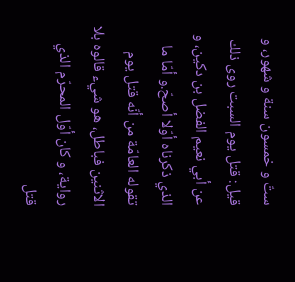ستّ و خمسون سنة و شهور، و قيل: قتل يوم السبت روى ذلك عن أبي نعيم الفضل بن دكين، و الذي ذكرناه أوّلا أصحّ.و أمّا ما تقوله العامّة من أنّه قتل يوم الاثنين فباطل، هو شيء قالوه بلا رواية، و كان أوّل المحرّم الذي قتل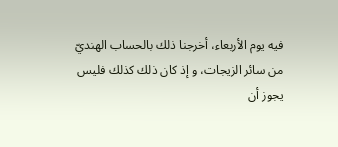فيه يوم الأربعاء، أخرجنا ذلك بالحساب الهنديّ من سائر الزيجات، و إذ كان ذلك كذلك فليس يجوز أن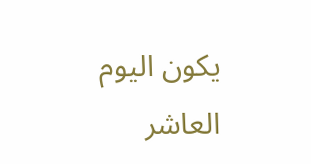يكون اليوم العاشر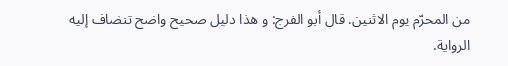من المحرّم يوم الاثنين. قال أبو الفرج: و هذا دليل صحيح واضح تنضاف إليه الرواية.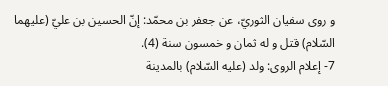و روى سفيان الثوريّ، عن جعفر بن محمّد: إنّ الحسين بن عليّ (عليهما السّلام) قتل و له ثمان و خمسون سنة (4).
7- إعلام الروى: ولد (عليه السّلام) بالمدينة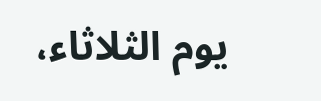يوم الثلاثاء،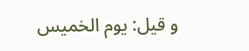و قيل: يوم الخميس